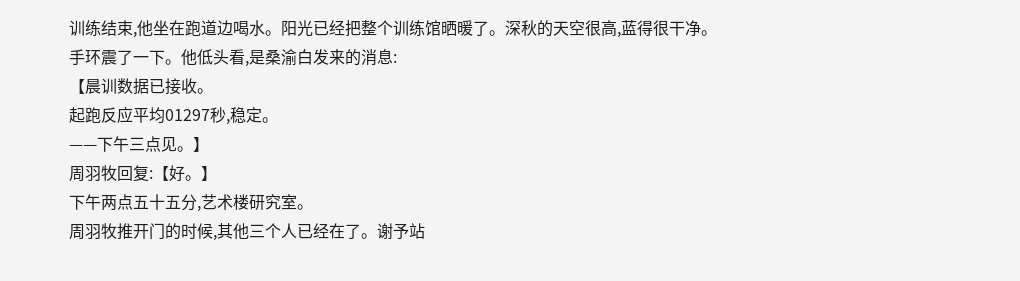训练结束,他坐在跑道边喝水。阳光已经把整个训练馆晒暖了。深秋的天空很高,蓝得很干净。
手环震了一下。他低头看,是桑渝白发来的消息:
【晨训数据已接收。
起跑反应平均01297秒,稳定。
——下午三点见。】
周羽牧回复:【好。】
下午两点五十五分,艺术楼研究室。
周羽牧推开门的时候,其他三个人已经在了。谢予站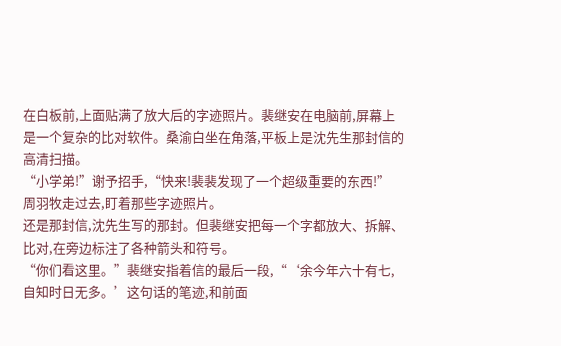在白板前,上面贴满了放大后的字迹照片。裴继安在电脑前,屏幕上是一个复杂的比对软件。桑渝白坐在角落,平板上是沈先生那封信的高清扫描。
“小学弟!”谢予招手,“快来!裴裴发现了一个超级重要的东西!”
周羽牧走过去,盯着那些字迹照片。
还是那封信,沈先生写的那封。但裴继安把每一个字都放大、拆解、比对,在旁边标注了各种箭头和符号。
“你们看这里。”裴继安指着信的最后一段,“‘余今年六十有七,自知时日无多。’这句话的笔迹,和前面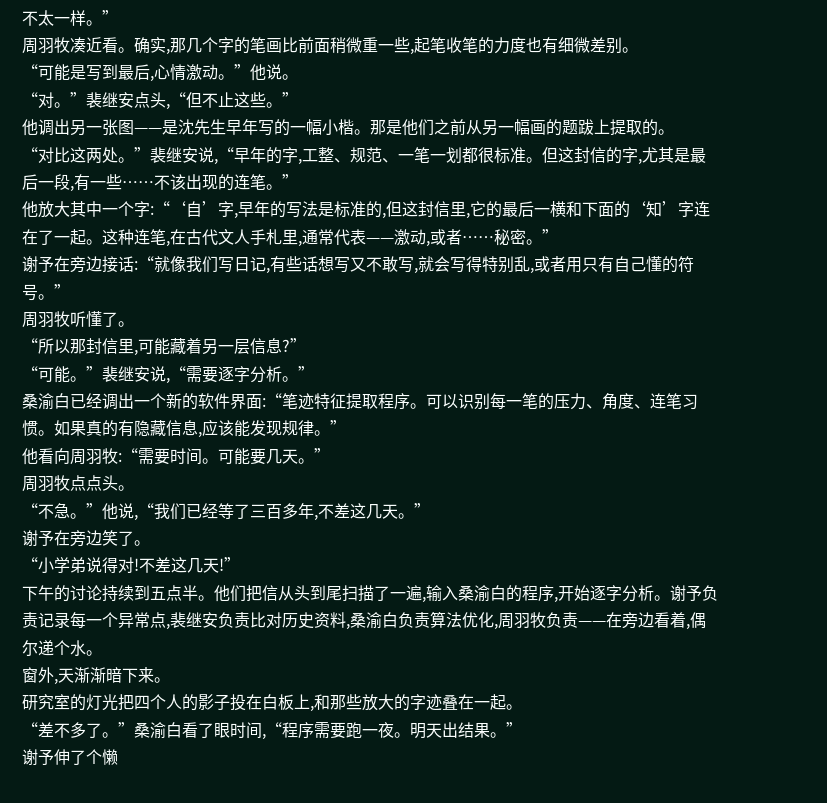不太一样。”
周羽牧凑近看。确实,那几个字的笔画比前面稍微重一些,起笔收笔的力度也有细微差别。
“可能是写到最后,心情激动。”他说。
“对。”裴继安点头,“但不止这些。”
他调出另一张图——是沈先生早年写的一幅小楷。那是他们之前从另一幅画的题跋上提取的。
“对比这两处。”裴继安说,“早年的字,工整、规范、一笔一划都很标准。但这封信的字,尤其是最后一段,有一些……不该出现的连笔。”
他放大其中一个字:“‘自’字,早年的写法是标准的,但这封信里,它的最后一横和下面的‘知’字连在了一起。这种连笔,在古代文人手札里,通常代表——激动,或者……秘密。”
谢予在旁边接话:“就像我们写日记,有些话想写又不敢写,就会写得特别乱,或者用只有自己懂的符号。”
周羽牧听懂了。
“所以那封信里,可能藏着另一层信息?”
“可能。”裴继安说,“需要逐字分析。”
桑渝白已经调出一个新的软件界面:“笔迹特征提取程序。可以识别每一笔的压力、角度、连笔习惯。如果真的有隐藏信息,应该能发现规律。”
他看向周羽牧:“需要时间。可能要几天。”
周羽牧点点头。
“不急。”他说,“我们已经等了三百多年,不差这几天。”
谢予在旁边笑了。
“小学弟说得对!不差这几天!”
下午的讨论持续到五点半。他们把信从头到尾扫描了一遍,输入桑渝白的程序,开始逐字分析。谢予负责记录每一个异常点,裴继安负责比对历史资料,桑渝白负责算法优化,周羽牧负责——在旁边看着,偶尔递个水。
窗外,天渐渐暗下来。
研究室的灯光把四个人的影子投在白板上,和那些放大的字迹叠在一起。
“差不多了。”桑渝白看了眼时间,“程序需要跑一夜。明天出结果。”
谢予伸了个懒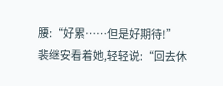腰:“好累……但是好期待!”
裴继安看着她,轻轻说:“回去休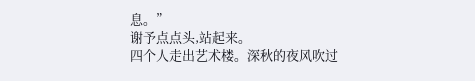息。”
谢予点点头,站起来。
四个人走出艺术楼。深秋的夜风吹过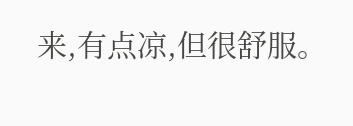来,有点凉,但很舒服。